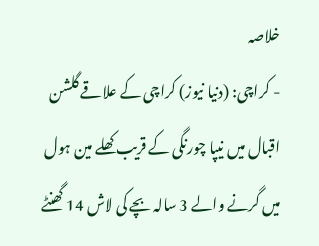خلاصہ
- کراچی: (دنیا نیوز) کراچی کے علاقے گلشن اقبال میں نیپا چورنگی کے قریب کھلے مین ہول میں گرنے والے 3 سالہ بچے کی لاش 14 گھنٹے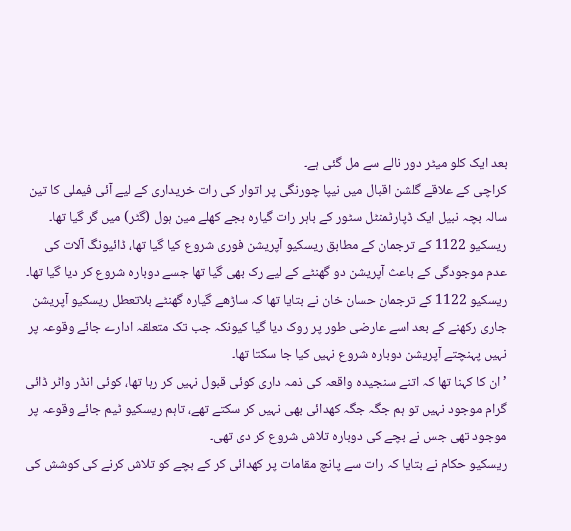بعد ایک کلو میٹر دور نالے سے مل گئی ہے۔
کراچی کے علاقے گلشن اقبال میں نیپا چورنگی پر اتوار کی رات خریداری کے لیے آئی فیملی کا تین سالہ بچہ نبیل ایک ڈپارٹمنٹل سٹور کے باہر رات گیارہ بجے کھلے مین ہول (گٹر) میں گر گیا تھا۔
ریسکیو 1122 کے ترجمان کے مطابق ریسکیو آپریشن فوری شروع کیا گیا تھا، ڈائیونگ آلات کی عدم موجودگی کے باعث آپریشن دو گھنٹے کے لیے رک بھی گیا تھا جسے دوبارہ شروع کر دیا گیا تھا۔
ریسکیو 1122 کے ترجمان حسان خان نے بتایا تھا کہ ساڑھے گیارہ گھنٹے بلاتعطل ریسکیو آپریشن جاری رکھنے کے بعد اسے عارضی طور پر روک دیا گیا کیونکہ جب تک متعلقہ ادارے جائے وقوعہ پر نہیں پہنچتے آپریشن دوبارہ شروع نہیں کیا جا سکتا تھا۔
’ان کا کہنا تھا کہ اتنے سنجیدہ واقعہ کی ذمہ داری کوئی قبول نہیں کر رہا تھا، کوئی انڈر واٹر ڈائی گرام موجود نہیں تو ہم جگہ جگہ کھدائی بھی نہیں کر سکتے تھے، تاہم ریسکیو ٹیم جائے وقوعہ پر موجود تھی جس نے بچے کی دوبارہ تلاش شروع کر دی تھی۔
ریسکیو حکام نے بتایا کہ رات سے پانچ مقامات پر کھدائی کر کے بچے کو تلاش کرنے کی کوشش کی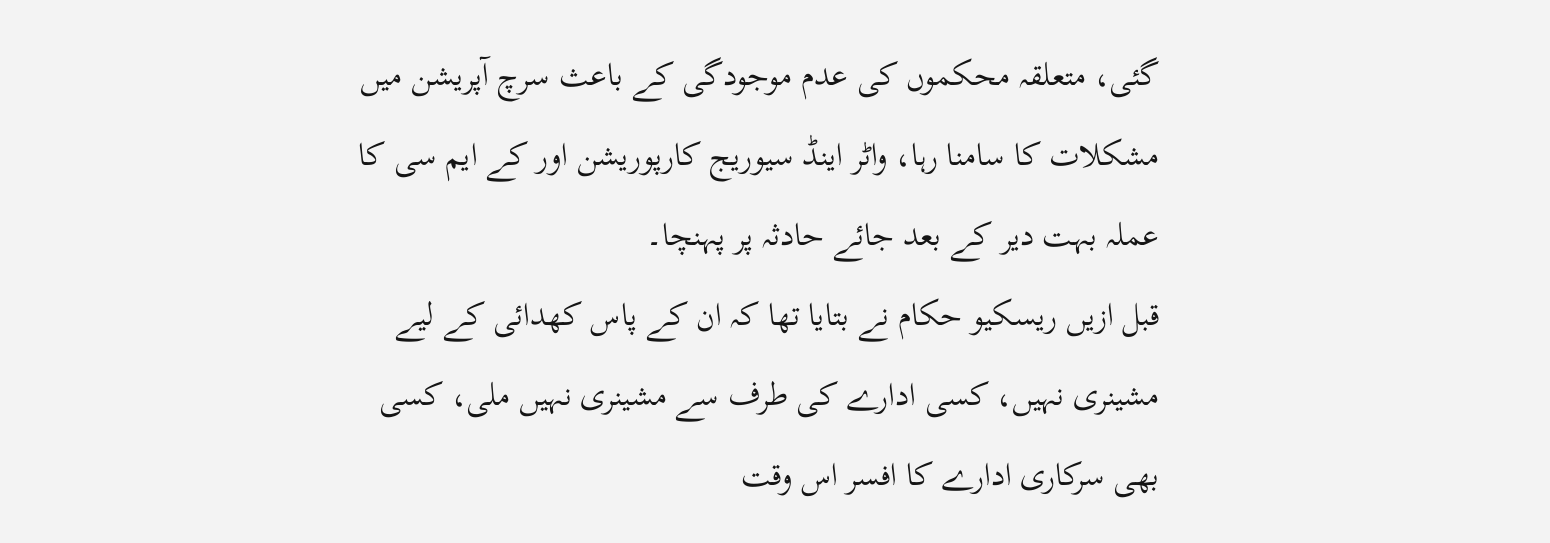گئی، متعلقہ محکموں کی عدم موجودگی کے باعث سرچ آپریشن میں مشکلات کا سامنا رہا، واٹر اینڈ سیوریج کارپوریشن اور کے ایم سی کا عملہ بہت دیر کے بعد جائے حادثہ پر پہنچا۔
قبل ازیں ریسکیو حکام نے بتایا تھا کہ ان کے پاس کھدائی کے لیے مشینری نہیں، کسی ادارے کی طرف سے مشینری نہیں ملی، کسی بھی سرکاری ادارے کا افسر اس وقت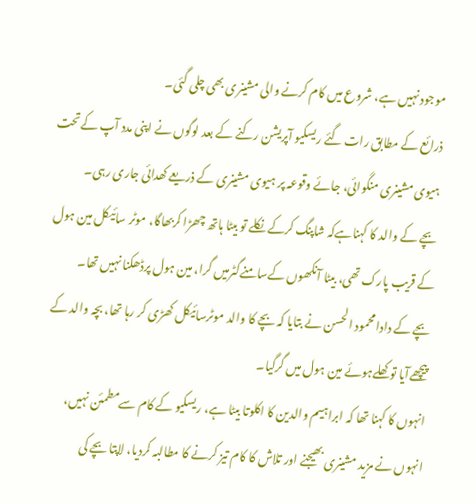موجود نہیں ہے، شروع میں کام کرنے والی مشینری بھی چلی گئی۔
ذرائع کے مطابق رات گئے ریسکیو آپریشن رکنے کے بعد لوگوں نے اپنی مدد آپ کےتحت ہیوی مشینری منگوائی، جائے وقوعہ پر ہیوی مشینری کے ذریعے کھدائی جاری رہی۔
بچے کے والد کا کہناہےکہ شاپنگ کرکے نکلے تو بیٹا ہاتھ چھڑا کربھاگا، موٹر سائیکل مین ہول کے قریب پارک تھی، بیٹا آنکھوں کےسامنےگٹرمیں گرا، مین ہول پرڈھکنا نہیں تھا۔
بچے کے دادا محمود الحسن نے بتایا کہ بچے کا والد موٹرسائیکل کھڑی کر رہا تھا، بچہ والد کے پیچھےآیا تو کھلےہوئے مین ہول میں گرگیا۔
انہوں کا کہنا تھا کہ ابراہیم والدین کا اکلوتا بیٹا ہے، ریسکیو کے کام سےمطمئن نہیں، انہوں نے مزید مشینری بھیجنے اور تلاش کا کام تیز کرنے کا مطالبہ کردیا، لاپتا بچے کی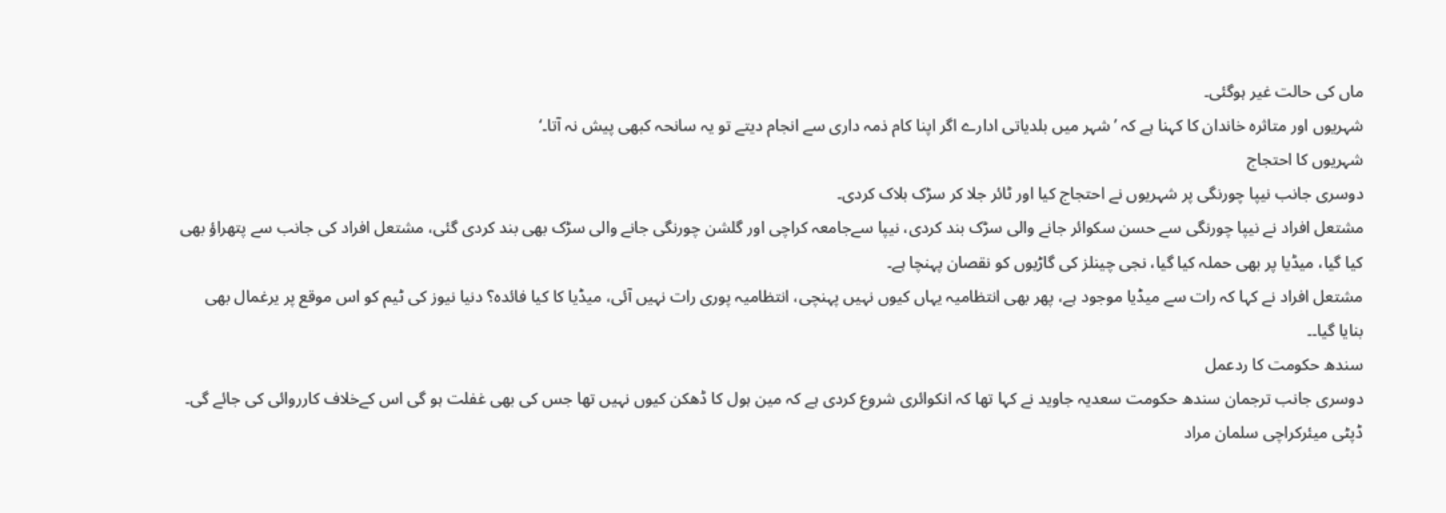ماں کی حالت غیر ہوگئی۔
شہریوں اور متاثرہ خاندان کا کہنا ہے کہ ’شہر میں بلدیاتی ادارے اگر اپنا کام ذمہ داری سے انجام دیتے تو یہ سانحہ کبھی پیش نہ آتا۔‘
شہریوں کا احتجاج
دوسری جانب نیپا چورنگی پر شہریوں نے احتجاج کیا اور ٹائر جلا کر سڑک بلاک کردی۔
مشتعل افراد نے نیپا چورنگی سے حسن سکوائر جانے والی سڑک بند کردی، نیپا سےجامعہ کراچی اور گلشن چورنگی جانے والی سڑک بھی بند کردی گئی، مشتعل افراد کی جانب سے پتھراؤ بھی کیا گیا، میڈیا پر بھی حملہ کیا گیا، نجی چینلز کی گاڑیوں کو نقصان پہنچا ہے۔
مشتعل افراد نے کہا کہ رات سے میڈیا موجود ہے، پھر بھی انتظامیہ یہاں کیوں نہیں پہنچی، انتظامیہ پوری رات نہیں آئی، میڈیا کا کیا فائدہ؟ دنیا نیوز کی ٹیم کو اس موقع پر یرغمال بھی بنایا گیا۔۔
سندھ حکومت کا ردعمل
دوسری جانب ترجمان سندھ حکومت سعدیہ جاوید نے کہا تھا کہ انکوائری شروع کردی ہے کہ مین ہول کا ڈھکن کیوں نہیں تھا جس کی بھی غفلت ہو گی اس کےخلاف کارروائی کی جائے گی۔
ڈپٹی میئرکراچی سلمان مراد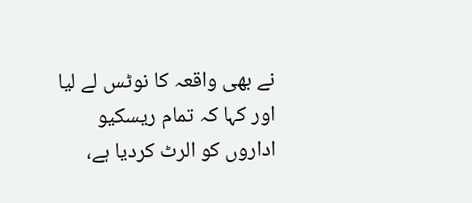نے بھی واقعہ کا نوٹس لے لیا اور کہا کہ تمام ریسکیو اداروں کو الرٹ کردیا ہے،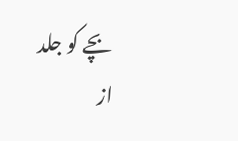بچے کو جلد از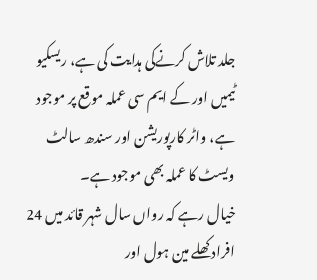جلد تلاش کرنےکی ہدایت کی ہے، ریسکیو ٹیمیں اور کے ایم سی عملہ موقع پر موجود ہے، واٹر کارپوریشن اور سندھ سالٹ ویسٹ کا عملہ بھی موجود ہے۔
خیال رہے کہ رواں سال شہر قائد میں 24 افراد کھلے مین ہول اور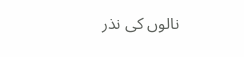نالوں کی نذر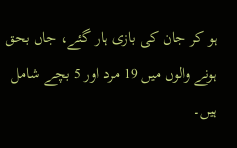ہو کر جان کی بازی ہار گئے، جاں بحق ہونے والوں میں 19 مرد اور 5 بچے شامل ہیں۔